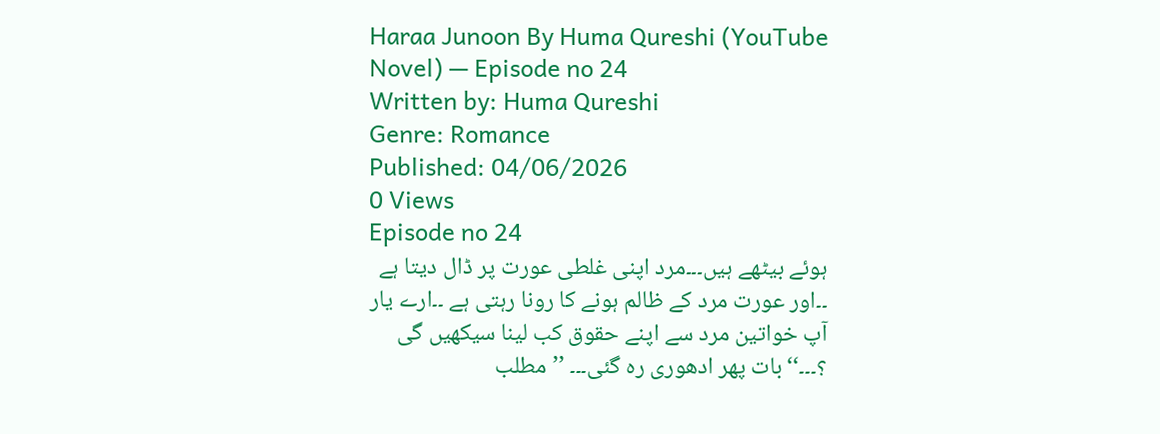Haraa Junoon By Huma Qureshi (YouTube Novel) — Episode no 24
Written by: Huma Qureshi
Genre: Romance
Published: 04/06/2026
0 Views
Episode no 24
ہوئے بیٹھے ہیں۔۔۔مرد اپنی غلطی عورت پر ڈال دیتا ہے ۔۔اور عورت مرد کے ظالم ہونے کا رونا رہتی ہے ۔۔ارے یار آپ خواتین مرد سے اپنے حقوق کب لینا سیکھيں گی ؟۔۔۔‘‘بات پھر ادھوری رہ گئی۔۔۔ ’’مطلب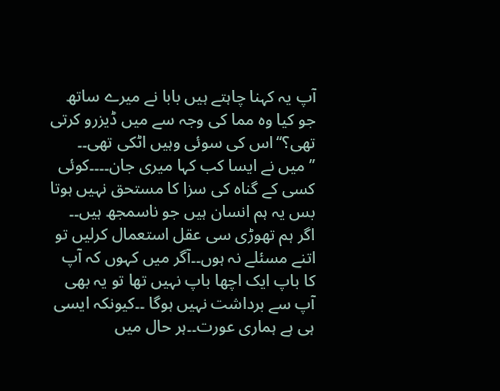آپ یہ کہنا چاہتے ہیں بابا نے میرے ساتھ جو کیا وہ مما کی وجہ سے میں ڈیزرو کرتی تھی؟‘‘اس کی سوئی وہیں اٹکی تھی۔۔ ’’میں نے ایسا کب کہا میری جان۔۔۔۔کوئی کسی کے گناہ کی سزا کا مستحق نہیں ہوتا بس یہ ہم انسان ہیں جو ناسمجھ ہیں۔۔ اگر ہم تھوڑی سی عقل استعمال کرلیں تو اتنے مسئلے نہ ہوں۔۔آگر میں کہوں کہ آپ کا باپ ایک اچھا باپ نہیں تھا تو یہ بھی آپ سے برداشت نہیں ہوگا ۔۔کیونکہ ایسی ہی ہے ہماری عورت۔۔ہر حال میں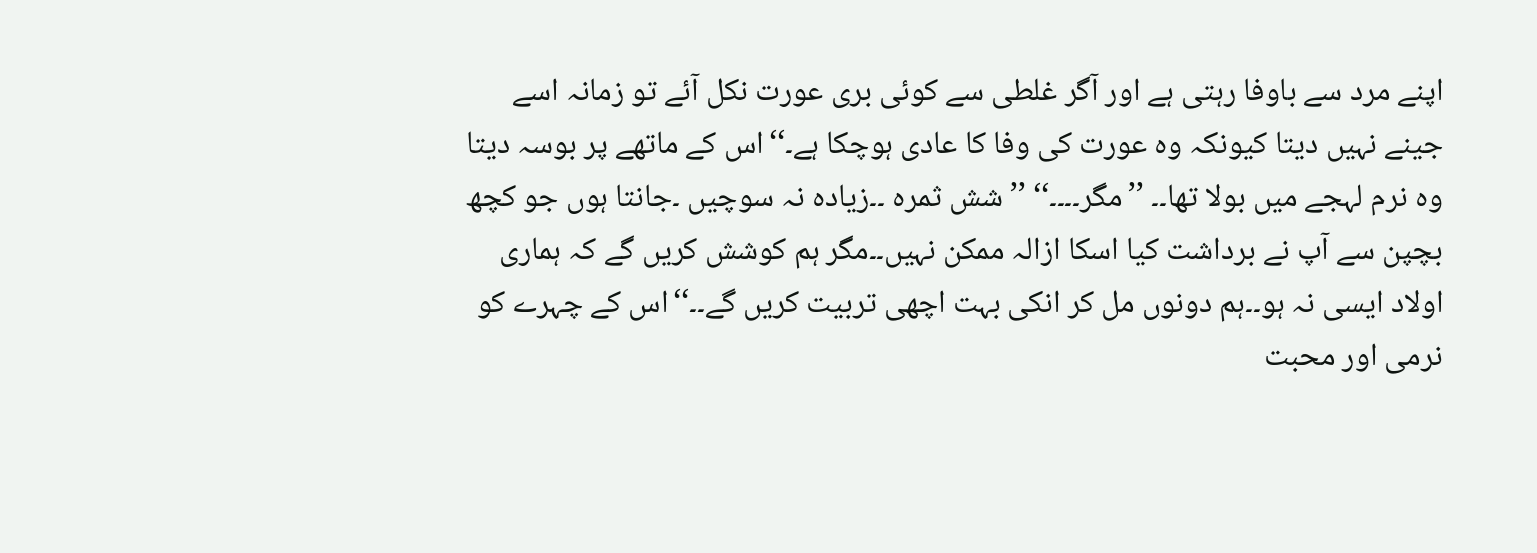اپنے مرد سے باوفا رہتی ہے اور آگر غلطی سے کوئی بری عورت نکل آئے تو زمانہ اسے جینے نہیں دیتا کیونکہ وہ عورت کی وفا کا عادی ہوچکا ہے۔‘‘اس کے ماتھے پر بوسہ دیتا وہ نرم لہجے میں بولا تھا۔۔ ’’مگر۔۔۔۔‘‘ ’’شش ثمرہ ۔۔زیادہ نہ سوچیں ۔جانتا ہوں جو کچھ بچپن سے آپ نے برداشت کیا اسکا ازالہ ممکن نہیں۔۔مگر ہم کوشش کریں گے کہ ہماری اولاد ایسی نہ ہو۔۔ہم دونوں مل کر انکی بہت اچھی تربیت کریں گے۔۔‘‘اس کے چہرے کو نرمی اور محبت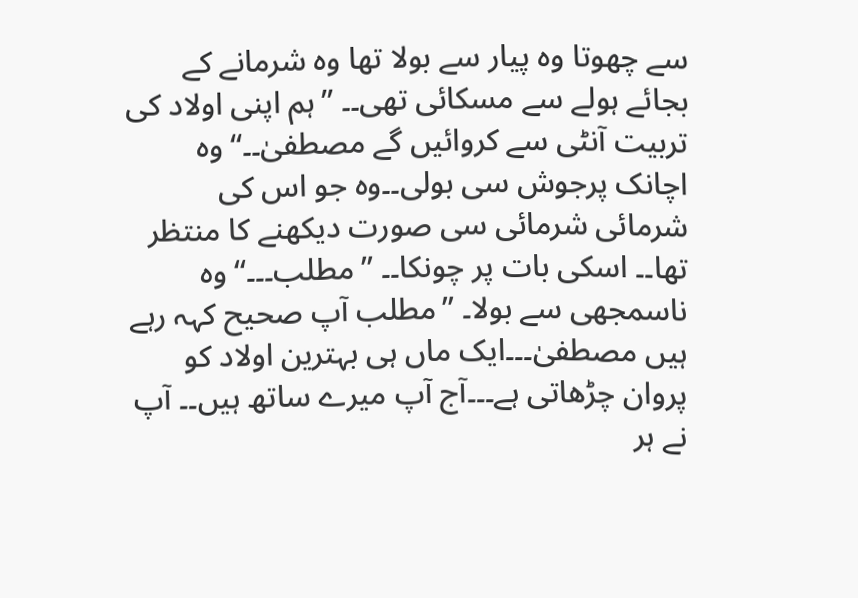سے چھوتا وہ پیار سے بولا تھا وہ شرمانے کے بجائے ہولے سے مسکائی تھی۔۔ ’’ہم اپنی اولاد کی تربیت آنٹی سے کروائیں گے مصطفیٰ۔۔‘‘وہ اچانک پرجوش سی بولی۔۔وہ جو اس کی شرمائی شرمائی سی صورت دیکھنے کا منتظر تھا۔۔ اسکی بات پر چونکا۔۔ ’’مطلب۔۔۔‘‘وہ ناسمجھی سے بولا۔ ’’مطلب آپ صحیح کہہ رہے ہیں مصطفیٰ۔۔۔ایک ماں ہی بہترین اولاد کو پروان چڑھاتی ہے۔۔۔آج آپ میرے ساتھ ہیں۔۔ آپ نے ہر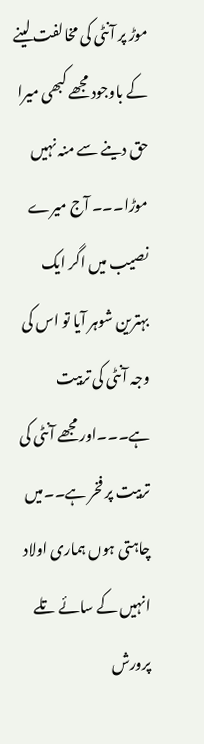موڑ پر آنٹی کی مخالفت لینے کے باوجود مجھے کبھی میرا حق دینے سے منہ نہیں موڑا۔۔۔ آج میرے نصیب میں اگر ایک بہترین شوہر آیا تو اس کی وجہ آنٹی کی تربیت ہے۔۔۔اور مجھے آنٹی کی تربیت پر فخر ہے۔۔میں چاہتی ہوں ہماری اولاد انہیں کے سائے تلے پرورش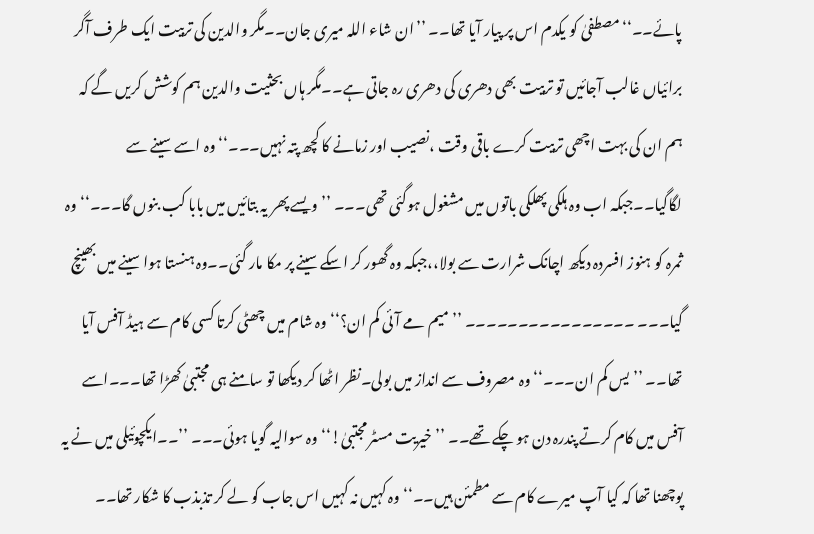پائے۔۔‘‘مصطفیٰ کو یکدم اس پر پیار آیا تھا۔۔ ’’ان شاء اللہ میری جان۔۔مگر والدین کی تربیت ایک طرف آگر برائیاں غالب آجائیں تو تربیت بھی دھری کی دھری رہ جاتی ہے۔۔مگر ہاں بحثیت والدین ہم کوشش کریں گے کہ ہم ان کی بہت اچھی تربیت کرے باقی وقت ،نصیب اور زمانے کا کچھ پتہ نہیں۔۔۔‘‘وہ اسے سینے سے لگاگیا۔۔جبکہ اب وہ ہلکی پھلکی باتوں میں مشغول ہوگئی تھی۔۔۔ ’’ویسے پھر یہ بتائیں میں بابا کب بنوں گا۔۔۔‘‘وہ ثمرہ کو ہنوز افسردہ دیکھ اچانک شرارت سے بولا،،جبکہ وہ گھور کر اسکے سینے پر مکا مار گئی۔۔وہ ہنستا ہوا سینے میں بھینچ گیا۔۔۔ ۔۔۔۔۔۔۔۔۔۔۔۔۔۔۔۔ ’’میم مے آئی کم ان؟‘‘ وہ شام میں چھٹی کرتا کسی کام سے ہیڈ آفس آیا تھا۔۔ ’’یس کم ان۔۔۔‘‘وہ مصروف سے انداز میں بولی۔نظر اٹھا کر دیکھا تو سامنے ہی مجتبیٰ کھڑا تھا۔۔۔اسے آفس میں کام کرتے پندرہ دن ہو چکے تھے۔۔ ’’ خیریت مسٹر مجتبیٰ!‘‘وہ سوالیہ گویا ہوئی۔۔۔ ’’۔۔ایکچوئیلی میں نے یہ پوچھنا تھا کہ کیا آپ میرے کام سے مطمئن ہیں۔۔‘‘وہ کہیں نہ کہیں اس جاب کو لے کر تذبذب کا شکار تھا۔۔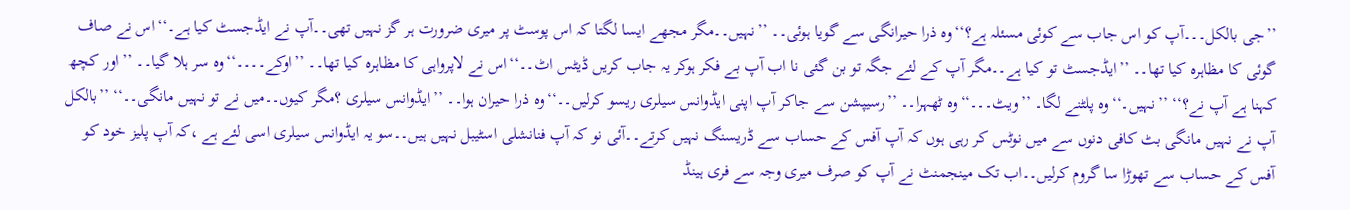’’جی بالکل۔۔۔آپ کو اس جاب سے کوئی مسئلہ ہے؟‘‘وہ ذرا حیرانگی سے گویا ہوئی۔۔ ’’نہیں۔۔مگر مجھے ایسا لگتا کہ اس پوسٹ پر میری ضرورت ہر گز نہیں تھی۔۔آپ نے ایڈجسٹ کیا ہے۔‘‘اس نے صاف گوئی کا مظاہرہ کیا تھا۔۔ ’’ایڈجسٹ تو کیا ہے۔۔مگر آپ کے لئے جگہ تو بن گئی نا اب آپ بے فکر ہوکر یہ جاب کریں ڈیٹس اٹ۔۔‘‘اس نے لاپرواہی کا مظاہرہ کیا تھا۔۔ ’’اوکے۔۔۔۔‘‘وہ سر ہلا گیا۔۔ ’’اور کچھ کہنا ہے آپ نے؟‘‘ ’’نہیں۔‘‘وہ پلٹنے لگا۔ ’’ویٹ۔۔۔‘‘وہ ٹھہرا۔۔ ’’رسیپشن سے جاکر آپ اپنی ایڈوانس سیلری ریسو کرلیں۔۔‘‘وہ ذرا حیران ہوا۔۔ ’’ایڈوانس سیلری ؟مگر کیوں۔۔میں نے تو نہیں مانگی۔۔‘‘ ’’بالکل آپ نے نہیں مانگی بٹ کافی دنوں سے میں نوٹس کر رہی ہوں کہ آپ آفس کے حساب سے ڈریسنگ نہیں کرتے۔۔آئی نو کہ آپ فنانشلی اسٹیبل نہیں ہیں۔۔سو یہ ایڈوانس سیلری اسی لئے ہے ،کہ آپ پلیز خود کو آفس کے حساب سے تھوڑا سا گروم کرلیں۔۔اب تک مینجمنٹ نے آپ کو صرف میری وجہ سے فری ہینڈ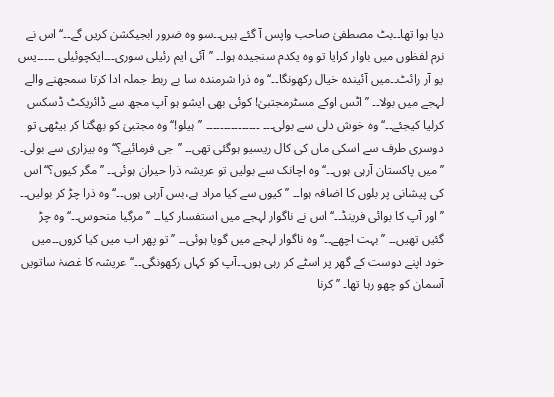دیا ہوا تھا۔۔بٹ مصطفیٰ صاحب واپس آ گئے ہیں۔۔سو وہ ضرور ابجیکشن کریں گے۔۔‘‘اس نے نرم لفظوں میں باوار کرایا تو وہ یکدم سنجیدہ ہوا۔۔ ’’آئی ایم رئیلی سوری۔۔۔ایکچوئیلی ۔۔۔۔۔یس یو آر رائٹ۔۔میں آئیندہ خیال رکھونگا۔۔‘‘وہ ذرا شرمندہ سا بے ربط جملہ ادا کرتا سمجھنے والے لہجے میں بولا۔۔ ’’اٹس اوکے مسٹرمجتبیٰ! کوئی بھی ایشو ہو آپ مجھ سے ڈائریکٹ ڈسکس کرلیا کیجئے۔۔‘‘ وہ خوش دلی سے بولی۔۔۔ ۔۔۔۔۔۔۔۔۔۔۔۔۔۔۔ ’’ہیلو!‘‘وہ مجتبیٰ کو بھگتا کر بیٹھی تو دوسری طرف سے اسکی ماں کی کال ریسیو ہوگئی تھی۔۔ ’’جی فرمائیے؟‘‘وہ بیزاری سے بولی۔ ’’میں پاکستان آرہی ہوں۔۔‘‘وہ اچانک سے بولیں تو عریشہ ذرا حیران ہوئی۔۔ ’’مگر کیوں؟‘‘اس کی پیشانی پر بلوں کا اضافہ ہوا۔۔ ’’کیوں سے کیا مراد ہے،بس آرہی ہوں۔۔‘‘وہ ذرا چڑ کر بولیں۔۔ ’’اور آپ کا بوائی فرینڈ۔۔‘‘اس نے ناگوار لہجے میں استفسار کیا۔۔ ’’ مرگیا منحوس۔۔‘‘ وہ چڑ گئیں تھیں۔۔ ’’بہت اچھے۔۔‘‘وہ ناگوار لہجے میں گویا ہوئی۔۔ ’’تو پھر اب میں کیا کروں۔۔میں خود اپنے دوست کے گھر پر اسٹے کر رہی ہوں۔۔آپ کو کہاں رکھونگی۔۔‘‘عریشہ کا غصہٰ ساتویں آسمان کو چھو رہا تھا۔ ’’کرنا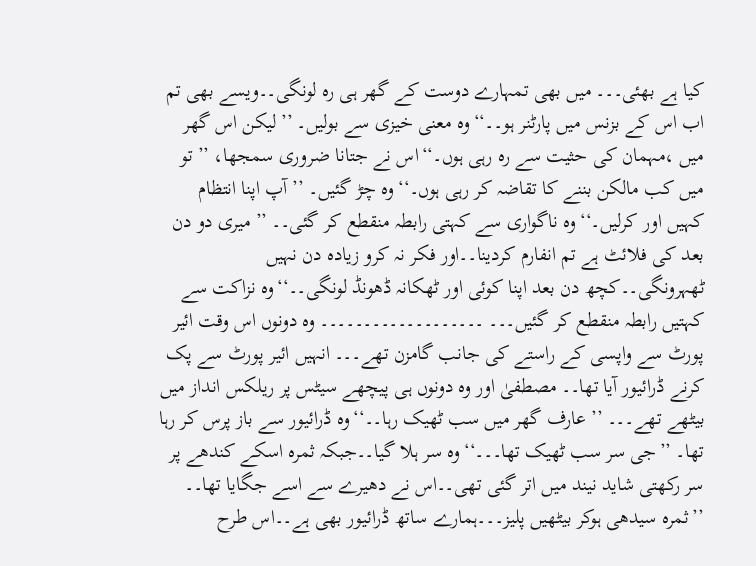کیا ہے بھئی۔۔۔ میں بھی تمہارے دوست کے گھر ہی رہ لونگی۔۔ویسے بھی تم اب اس کے بزنس میں پارٹنر ہو۔۔‘‘وہ معنی خیزی سے بولیں۔ ’’لیکن اس گھر میں ،مہمان کی حثیت سے رہ رہی ہوں۔‘‘اس نے جتانا ضروری سمجھا، ’’تو میں کب مالکن بننے کا تقاضہ کر رہی ہوں۔‘‘وہ چڑ گئیں۔ ’’آپ اپنا انتظام کہیں اور کرلیں۔‘‘وہ ناگواری سے کہتی رابطہ منقطع کر گئی۔۔ ’’ میری دو دن بعد کی فلائٹ ہے تم انفارم کردینا۔۔اور فکر نہ کرو زیادہ دن نہیں ٹھہرونگی۔۔کچھ دن بعد اپنا کوئی اور ٹھکانہ ڈھونڈ لونگی۔۔‘‘وہ نزاکت سے کہتیں رابطہ منقطع کر گئیں۔۔۔ ۔۔۔۔۔۔۔۔۔۔۔۔۔۔۔۔۔۔۔ وہ دونوں اس وقت ائیر پورٹ سے واپسی کے راستے کی جانب گامزن تھے۔۔۔ انہیں ائیر پورٹ سے پک کرنے ڈرائیور آیا تھا۔۔ مصطفیٰ اور وہ دونوں ہی پیچھے سیٹس پر ریلکس انداز میں بیٹھے تھے۔۔۔ ’’ عارف گھر میں سب ٹھیک رہا۔۔‘‘وہ ڈرائیور سے باز پرس کر رہا تھا۔ ’’جی سر سب ٹھیک تھا۔۔۔‘‘وہ سر ہلا گیا۔۔جبکہ ثمرہ اسکے کندھے پر سر رکھتی شاید نیند میں اتر گئی تھی۔۔اس نے دھیرے سے اسے جگایا تھا۔۔ ’’ثمرہ سیدھی ہوکر بیٹھیں پلیز۔۔۔ہمارے ساتھ ڈرائیور بھی ہے۔۔اس طرح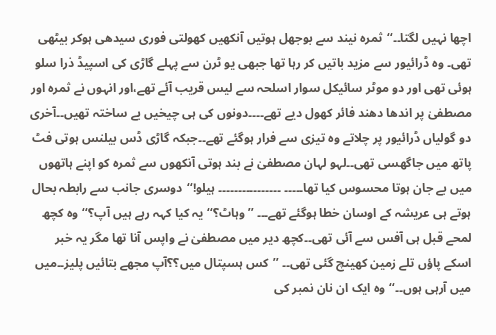اچھا نہیں لگتا۔۔‘‘ثمرہ نیند سے بوجھل ہوتیں آنکھیں کھولتی فوری سیدھی ہوکر بیٹھی تھی۔ وہ ڈرائیور سے مزید باتیں کر رہا تھا جبھی یو ٹرن سے پہلے گاڑی کی اسپیڈ ذرا سلو ہوئی تھی اور دو موٹر سائیکل سوار اسلحہ سے لیس قریب آئے تھے،اور انہوں نے ثمرہ اور مصطفیٰ پر اندھا دھند فائر کھول دیے تھے۔۔۔۔دونوں کی ہی چیخیں بے ساختہ تھیں۔۔آخری دو گولیاں ڈرائیور پر چلاتے وہ تیزی سے فرار ہوگئے تھے۔۔جبکہ گاڑی ڈس بیلنس ہوتی فٹ پاتھ میں جاگھسی تھی۔۔لہو لہان مصطفیٰ نے بند ہوتی آنکھوں سے ثمرہ کو اپنے ہاتھوں میں بے جان ہوتا محسوس کیا تھا۔۔۔۔۔ ۔۔۔۔۔۔۔۔۔۔۔۔۔۔۔۔ ہیلو!‘‘دوسری جانب سے رابطہ بحال ہوتے ہی عریشہ کے اوسان خطا ہوگئے تھے۔۔۔ ’’وہاٹ؟‘‘یہ کیا کہہ رہے ہیں آپ؟‘‘وہ کچھ لمحے قبل ہی آفس سے آئی تھی۔۔کچھ دیر میں مصطفیٰ نے واپس آنا تھا مگر یہ خبر اسکے پاؤں تلے زمین کھینچ گئی تھی۔۔ ’’کس ہسپتال میں؟؟آپ مجھے بتائیں پلیز۔۔میں میں آرہی ہوں۔۔‘‘وہ ایک ان نان نمبر کی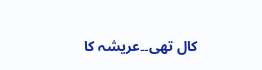کال تھی۔۔عریشہ کا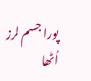پورا جسم لرز اُٹھا